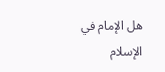هل الإمام في الإسلام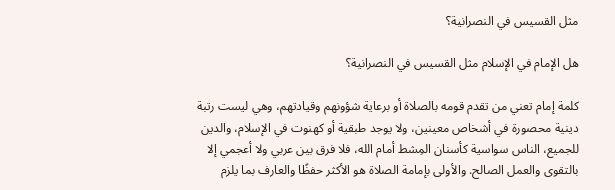مثل القسيس في النصرانية؟

هل الإمام في الإسلام مثل القسيس في النصرانية؟

كلمة إمام تعني من تقدم قومه بالصلاة أو برعاية شؤونهم وقيادتهم، وهي ليست رتبة دينية محصورة في أشخاص معينين، ولا يوجد طبقية أو كهنوت في الإسلام، والدين للجميع، الناس سواسية كأسنان المِشط أمام الله، فلا فرق بين عربي ولا أعجمي إلا بالتقوى والعمل الصالح. والأولى بإمامة الصلاة هو الأكثر حفظًا والعارف بما يلزم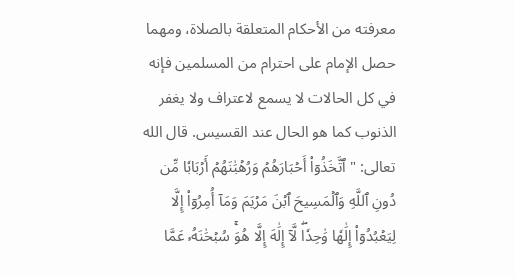معرفته من الأحكام المتعلقة بالصلاة، ومهما حصل الإمام على احترام من المسلمين فإنه في كل الحالات لا يسمع لاعتراف ولا يغفر الذنوب كما هو الحال عند القسيس. قال الله تعالى: " ٱتَّخَذُوٓاْ أَحۡبَارَهُمۡ وَرُهۡبَٰنَهُمۡ أَرۡبَابٗا مِّن دُونِ ٱللَّهِ وَٱلۡمَسِيحَ ٱبۡنَ مَرۡيَمَ وَمَآ أُمِرُوٓاْ إِلَّا لِيَعۡبُدُوٓاْ إِلَٰهٗا وَٰحِدٗاۖ لَّآ إِلَٰهَ إِلَّا هُوَۚ سُبۡحَٰنَهُۥ عَمَّا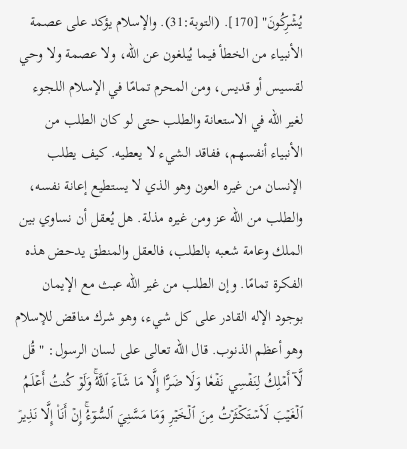يُشۡرِكُونَ" [170]. (التوبة:31). والإسلام يؤكد على عصمة الأنبياء من الخطأ فيما يُبلغون عن الله، ولا عصمة ولا وحي لقسيس أو قديس، ومن المحرم تمامًا في الإسلام اللجوء لغير الله في الاستعانة والطلب حتى لو كان الطلب من الأنبياء أنفسهم، ففاقد الشيء لا يعطيه. كيف يطلب الإنسان من غيره العون وهو الذي لا يستطيع إعانة نفسه، والطلب من الله عز ومن غيره مذلة. هل يُعقل أن نساوي بين الملك وعامة شعبه بالطلب، فالعقل والمنطق يدحض هذه الفكرة تمامًا. وإن الطلب من غير الله عبث مع الإيمان بوجود الإله القادر على كل شيء، وهو شرك مناقض للإسلام وهو أعظم الذنوب. قال الله تعالى على لسان الرسول: " قُل لَّآ أَمۡلِكُ لِنَفۡسِي نَفۡعٗا وَلَا ضَرًّا إِلَّا مَا شَآءَ ٱللَّهُۚ وَلَوۡ كُنتُ أَعۡلَمُ ٱلۡغَيۡبَ لَٱسۡتَكۡثَرۡتُ مِنَ ٱلۡخَيۡرِ وَمَا مَسَّنِيَ ٱلسُّوٓءُۚ إِنۡ أَنَا۠ إِلَّا نَذِيرٞ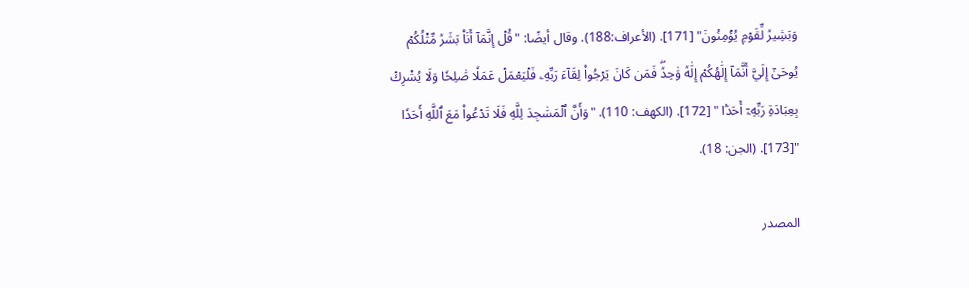وَبَشِيرٞ لِّقَوۡمٖ يُؤۡمِنُونَ" [171]. (الأعراف:188). وقال أيضًا: "قُلۡ إِنَّمَآ أَنَا۠ بَشَرٞ مِّثۡلُكُمۡ يُوحَىٰٓ إِلَيَّ أَنَّمَآ إِلَٰهُكُمۡ إِلَٰهٞ وَٰحِدٞۖ فَمَن كَانَ يَرۡجُواْ لِقَآءَ رَبِّهِۦ فَلۡيَعۡمَلۡ عَمَلٗا صَٰلِحٗا وَلَا يُشۡرِكۡ بِعِبَادَةِ رَبِّهِۦٓ أَحَدَۢا " [172]. (الكهف: 110). "وَأَنَّ ٱلۡمَسَٰجِدَ لِلَّهِ فَلَا تَدۡعُواْ مَعَ ٱللَّهِ أَحَدٗا "[173]. (الجن: 18).

المصدر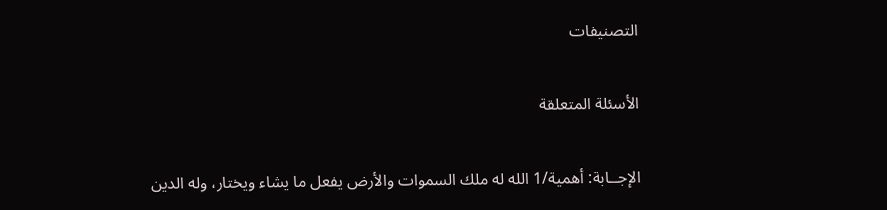التصنيفات

الأسئلة المتعلقة

الإجــابة: أهمية/1 الله له ملك السموات والأرض يفعل ما يشاء ويختار، وله الدين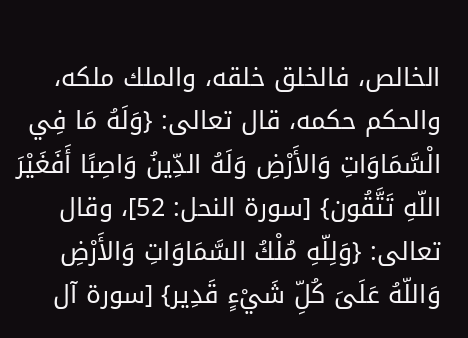الخالص، فالخلق خلقه، والملك ملكه، والحكم حكمه، قال تعالى: {وَلَهُ مَا فِي الْسَّمَاوَاتِ وَالأَرْضِ وَلَهُ الدِّينُ وَاصِبًا أَفَغَيْرَ اللّهِ تَتَّقُون} [سورة النحل: 52]، وقال تعالى: {وَلِلّهِ مُلْكُ السَّمَاوَاتِ وَالأَرْضِ وَاللّهُ عَلَىَ كُلِّ شَيْءٍ قَدِير} [سورة آل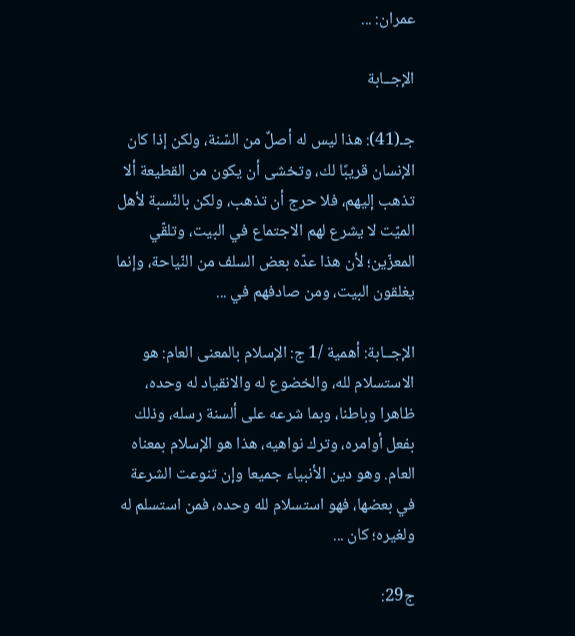عمران: ...

الإجــابة

جـ(41): هذا ليس له أصلٌ من السّنة، ولكن إذا كان الإنسان قريبًا لك، وتخشى أن يكون من القطيعة ألا تذهب إليهم، فلا حرج أن تذهب، ولكن بالنّسبة لأهل الميّت لا يشرع لهم الاجتماع في البيت، وتلقّي المعزّين؛ لأن هذا عدّه بعض السلف من النّياحة، وإنما يغلقون البيت، ومن صادفهم في ...

الإجــابة: أهمية /1 ج: الإسلام بالمعنى العام: هو الاستسلام لله، والخضوع له والانقياد له وحده، ظاهرا وباطنا، وبما شرعه على ألسنة رسله، وذلك بفعل أوامره، وترك نواهيه، هذا هو الإسلام بمعناه العام. وهو دين الأنبياء جميعا وإن تنوعت الشرعة في بعضها، فهو استسلام لله وحده، فمن استسلم له ولغيره؛ كان ...

ج29: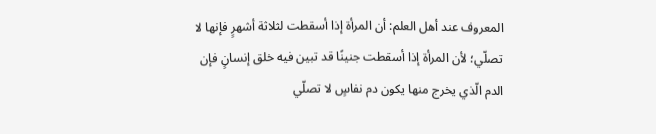المعروف عند أهل العلم: أن المرأة إذا أسقطت لثلاثة أشهرٍ فإنها لا تصلّي؛ لأن المرأة إذا أسقطت جنينًا قد تبين فيه خلق إنسانٍ فإن الدم الّذي يخرج منها يكون دم نفاسٍ لا تصلّي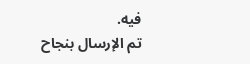فيه.
تم الإرسال بنجاح